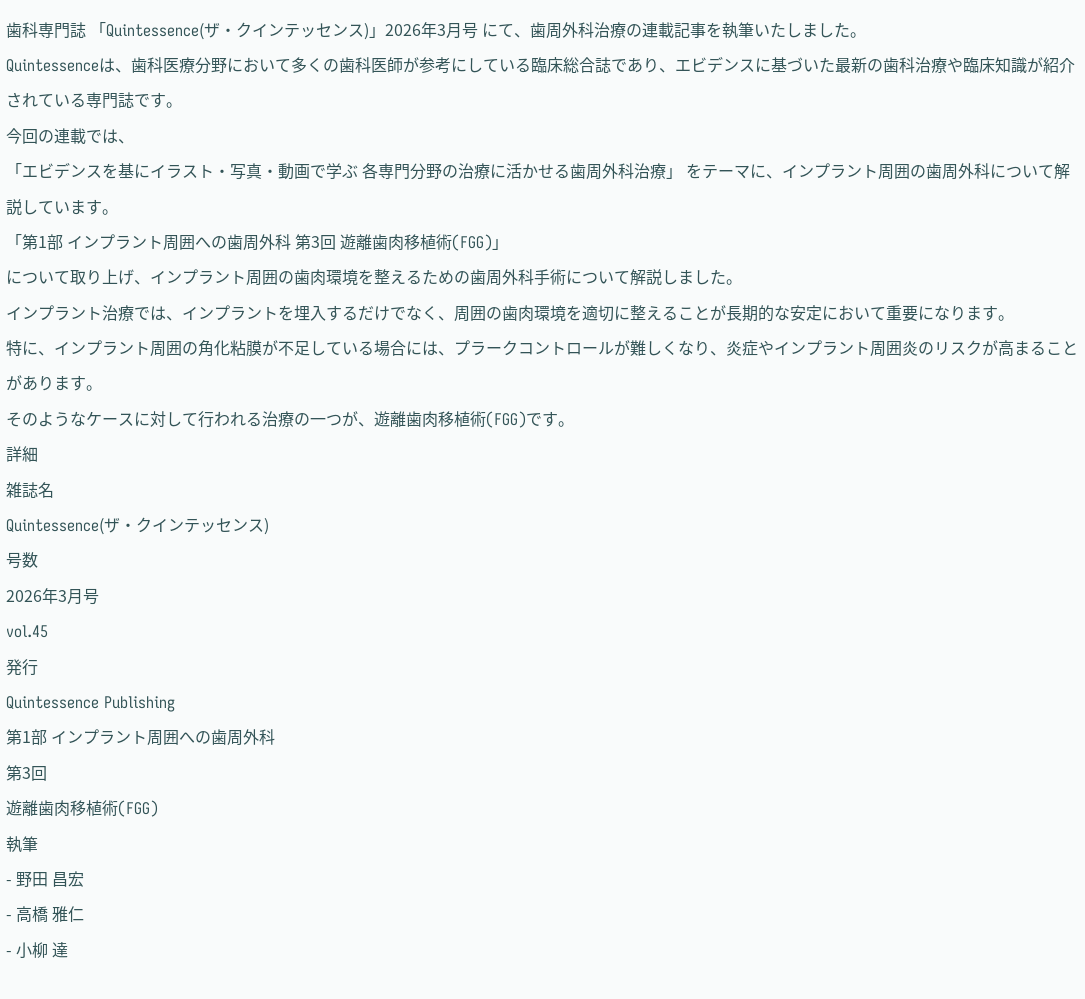歯科専門誌 「Quintessence(ザ・クインテッセンス)」2026年3月号 にて、歯周外科治療の連載記事を執筆いたしました。
Quintessenceは、歯科医療分野において多くの歯科医師が参考にしている臨床総合誌であり、エビデンスに基づいた最新の歯科治療や臨床知識が紹介されている専門誌です。
今回の連載では、
「エビデンスを基にイラスト・写真・動画で学ぶ 各専門分野の治療に活かせる歯周外科治療」 をテーマに、インプラント周囲の歯周外科について解説しています。
「第1部 インプラント周囲への歯周外科 第3回 遊離歯肉移植術(FGG)」
について取り上げ、インプラント周囲の歯肉環境を整えるための歯周外科手術について解説しました。
インプラント治療では、インプラントを埋入するだけでなく、周囲の歯肉環境を適切に整えることが長期的な安定において重要になります。
特に、インプラント周囲の角化粘膜が不足している場合には、プラークコントロールが難しくなり、炎症やインプラント周囲炎のリスクが高まることがあります。
そのようなケースに対して行われる治療の一つが、遊離歯肉移植術(FGG)です。
詳細
雑誌名
Quintessence(ザ・クインテッセンス)
号数
2026年3月号
vol.45
発行
Quintessence Publishing
第1部 インプラント周囲への歯周外科
第3回
遊離歯肉移植術(FGG)
執筆
- 野田 昌宏
- 高橋 雅仁
- 小柳 達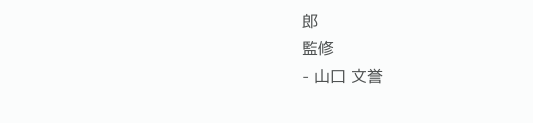郎
監修
- 山口 文誉